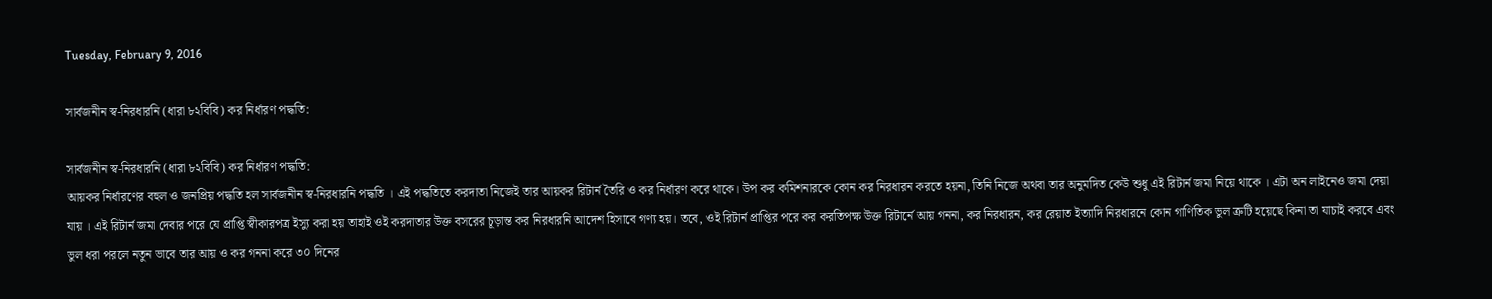Tuesday, February 9, 2016

সার্বজনীন স্ব-নিরধারনি (ধারা ৮২বিবি) কর নির্ধারণ পদ্ধতি:

সার্বজনীন স্ব-নিরধারনি (ধারা ৮২বিবি) কর নির্ধারণ পদ্ধতি:
আয়কর নির্ধারণের বহুল ও জনপ্রিয় পদ্ধতি হল সার্বজনীন স্ব-নিরধারনি পদ্ধতি । এই পদ্ধতিতে করদাতা নিজেই তার আয়কর রিটার্ন তৈরি ও কর নির্ধারণ করে থাকে। উপ কর কমিশনারকে কোন কর নিরধারন করতে হয়না, তিনি নিজে অথবা তার অনুমদিত কেউ শুধু এই রিটার্ন জমা নিয়ে থাকে । এটা অন লাইনেও জমা দেয়া যায় । এই রিটার্ন জমা দেবার পরে যে প্রাপ্তি স্বীকারপত্র ইস্যু করা হয় তাহাই ওই করদাতার উক্ত বসরের চূড়ান্ত কর নিরধারনি আদেশ হিসাবে গণ্য হয়। তবে, ওই রিটার্ন প্রাপ্তির পরে কর করতিপক্ষ উক্ত রিটার্নে আয় গননা, কর নিরধারন, কর রেয়াত ইত্যাদি নিরধারনে কোন গাণিতিক ভুল ত্রুটি হয়েছে কিনা তা যাচাই করবে এবং ভুল ধরা পরলে নতুন ভাবে তার আয় ও কর গননা করে ৩০ দিনের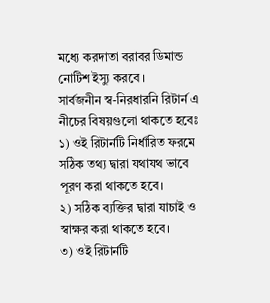মধ্যে করদাতা বরাবর ডিমান্ড নোটিশ ইস্যু করবে ।
সার্বজনীন স্ব-নিরধারনি রিটার্ন এ নীচের বিষয়গুলো থাকতে হবেঃ
১) ওই রিটার্নটি নির্ধারিত ফরমে সঠিক তথ্য দ্বারা যথাযথ ভাবে পূরণ করা থাকতে হবে।
২) সঠিক ব্যক্তির দ্বারা যাচাই ও স্বাক্ষর করা থাকতে হবে।
৩) ওই রিটার্নটি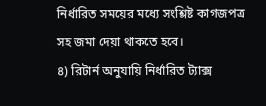নির্ধারিত সময়ের মধ্যে সংশ্লিষ্ট কাগজপত্র সহ জমা দেয়া থাকতে হবে।
৪) রিটার্ন অনুযায়ি নির্ধারিত ট্যাক্স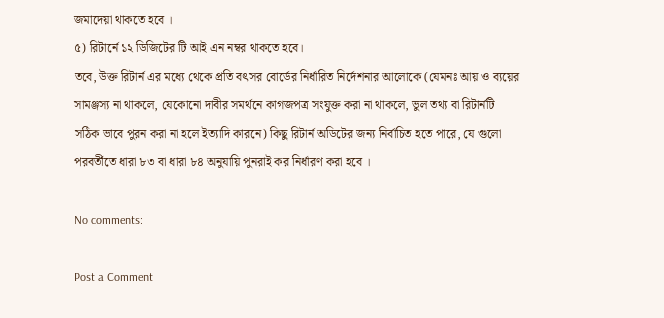জমাদেয়া থাকতে হবে ।
৫) রিটার্নে ১২ ডিজিটের টি আই এন নম্বর থাকতে হবে।
তবে, উক্ত রিটার্ন এর মধ্যে থেকে প্রতি বৎসর বোর্ডের নির্ধারিত নির্দেশনার আলোকে (যেমনঃ আয় ও ব্যয়ের সামঞ্জস্য না থাকলে, যেকোনো দাবীর সমর্থনে কাগজপত্র সংযুক্ত করা না থাকলে, ভুল তথ্য বা রিটার্নটি সঠিক ভাবে পুরন করা না হলে ইত্যাদি কারনে) কিছু রিটার্ন অডিটের জন্য নির্বাচিত হতে পারে, যে গুলো পরবর্তীতে ধারা ৮৩ বা ধারা ৮৪ অনুযায়ি পুনরাই কর নির্ধারণ করা হবে ।

No comments:

Post a Comment